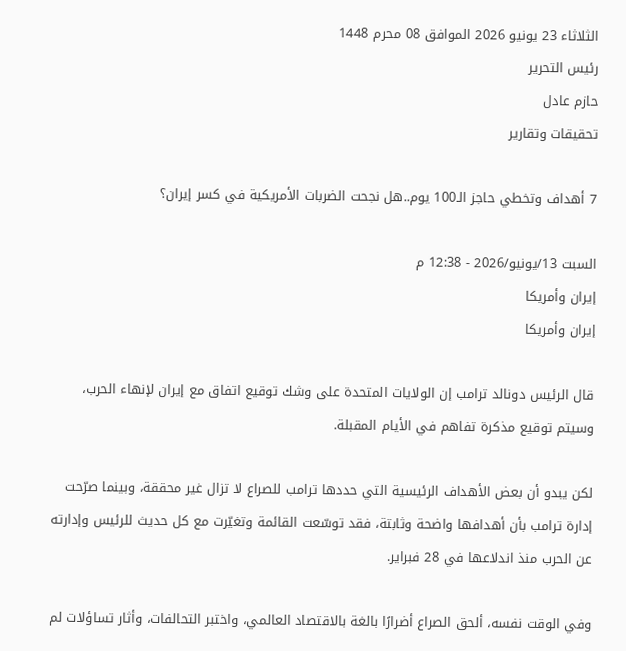الثلاثاء 23 يونيو 2026 الموافق 08 محرم 1448
رئيس التحرير
حازم عادل
تحقيقات وتقارير

7 أهداف وتخطي حاجز الـ100 يوم..هل نجحت الضربات الأمريكية في كسر إيران؟

السبت 13/يونيو/2026 - 12:38 م
إيران وأمريكا
إيران وأمريكا

قال الرئيس دونالد ترامب إن الولايات المتحدة على وشك توقيع اتفاق مع إيران لإنهاء الحرب، وسيتم توقيع مذكرة تفاهم في الأيام المقبلة.

لكن يبدو أن بعض الأهداف الرئيسية التي حددها ترامب للصراع لا تزال غير محققة، وبينما صرّحت إدارة ترامب بأن أهدافها واضحة وثابتة، فقد توسّعت القائمة وتغيّرت مع كل حديث للرئيس وإدارته عن الحرب منذ اندلاعها في 28 فبراير.

وفي الوقت نفسه، ألحق الصراع أضرارًا بالغة بالاقتصاد العالمي، واختبر التحالفات، وأثار تساؤلات لم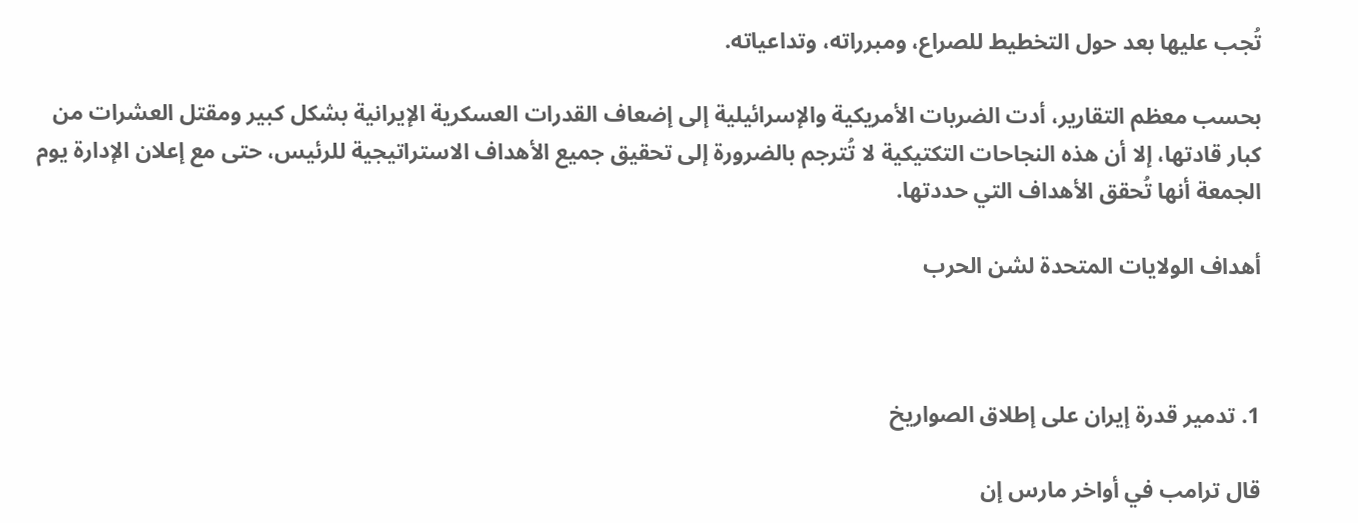تُجب عليها بعد حول التخطيط للصراع، ومبرراته، وتداعياته.

بحسب معظم التقارير، أدت الضربات الأمريكية والإسرائيلية إلى إضعاف القدرات العسكرية الإيرانية بشكل كبير ومقتل العشرات من كبار قادتها، إلا أن هذه النجاحات التكتيكية لا تُترجم بالضرورة إلى تحقيق جميع الأهداف الاستراتيجية للرئيس، حتى مع إعلان الإدارة يوم الجمعة أنها تُحقق الأهداف التي حددتها.

أهداف الولايات المتحدة لشن الحرب



1. تدمير قدرة إيران على إطلاق الصواريخ

قال ترامب في أواخر مارس إن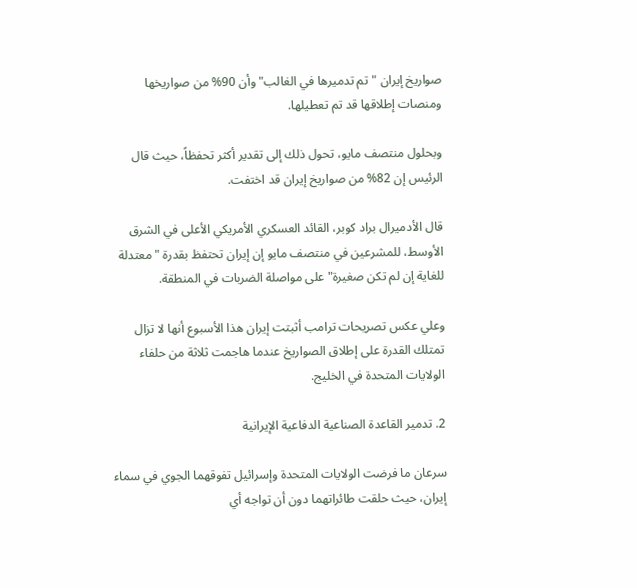صواريخ إيران "تم تدميرها في الغالب" وأن 90% من صواريخها ومنصات إطلاقها قد تم تعطيلها.

وبحلول منتصف مايو، تحول ذلك إلى تقدير أكثر تحفظاً، حيث قال الرئيس إن 82% من صواريخ إيران قد اختفت.

قال الأدميرال براد كوبر، القائد العسكري الأمريكي الأعلى في الشرق الأوسط، للمشرعين في منتصف مايو إن إيران تحتفظ بقدرة "معتدلة للغاية إن لم تكن صغيرة" على مواصلة الضربات في المنطقة.

وعلي عكس تصريحات ترامب أثبتت إيران هذا الأسبوع أنها لا تزال تمتلك القدرة على إطلاق الصواريخ عندما هاجمت ثلاثة من حلفاء الولايات المتحدة في الخليج.

2. تدمير القاعدة الصناعية الدفاعية الإيرانية

سرعان ما فرضت الولايات المتحدة وإسرائيل تفوقهما الجوي في سماء إيران، حيث حلقت طائراتهما دون أن تواجه أي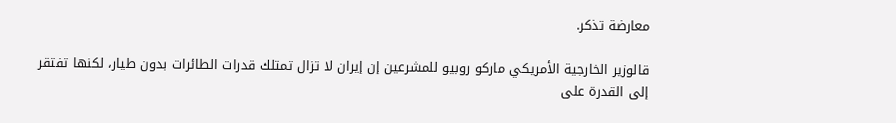معارضة تذكر.

قالوزير الخارجية الأمريكي ماركو روبيو للمشرعين إن إيران لا تزال تمتلك قدرات الطائرات بدون طيار، لكنها تفتقر إلى القدرة على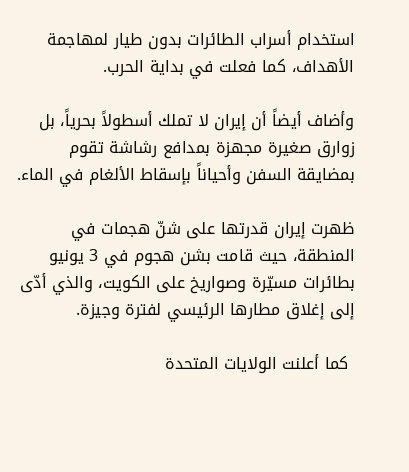استخدام أسراب الطائرات بدون طيار لمهاجمة الأهداف، كما فعلت في بداية الحرب.

وأضاف أيضاً أن إيران لا تملك أسطولاً بحرياً، بل زوارق صغيرة مجهزة بمدافع رشاشة تقوم بمضايقة السفن وأحياناً بإسقاط الألغام في الماء.

ظهرت إيران قدرتها على شنّ هجمات في المنطقة، حيث قامت بشن هجوم في 3 يونيو بطائرات مسيّرة وصواريخ على الكويت، والذي أدّى إلى إغلاق مطارها الرئيسي لفترة وجيزة.

 كما أعلنت الولايات المتحدة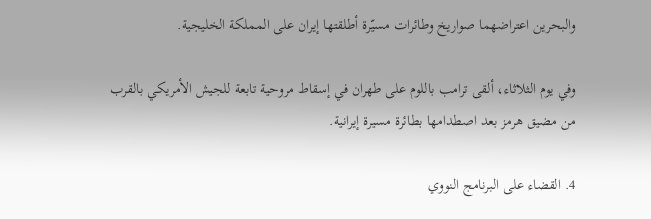والبحرين اعتراضهما صواريخ وطائرات مسيّرة أطلقتها إيران على المملكة الخليجية.

وفي يوم الثلاثاء، ألقى ترامب باللوم على طهران في إسقاط مروحية تابعة للجيش الأمريكي بالقرب من مضيق هرمز بعد اصطدامها بطائرة مسيرة إيرانية.

4. القضاء على البرنامج النووي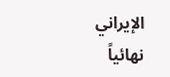الإيراني نهائياً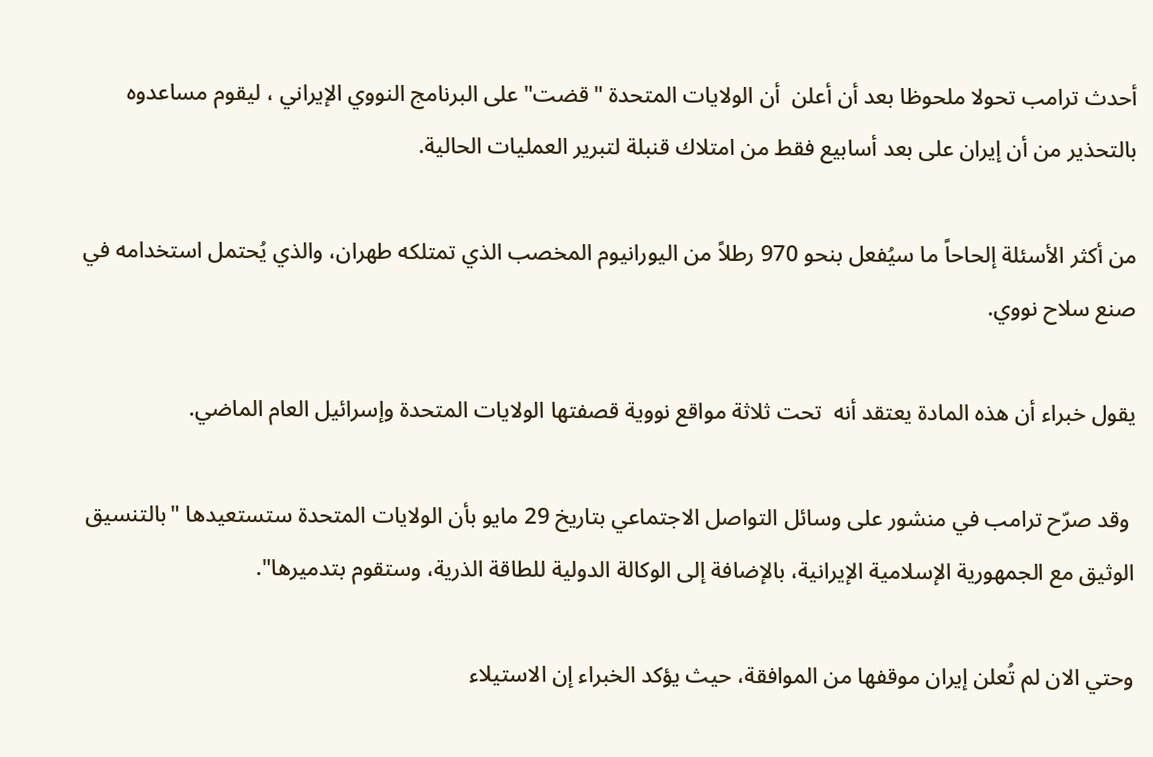أحدث ترامب تحولا ملحوظا بعد أن أعلن  أن الولايات المتحدة "قضت" على البرنامج النووي الإيراني ، ليقوم مساعدوه بالتحذير من أن إيران على بعد أسابيع فقط من امتلاك قنبلة لتبرير العمليات الحالية.

من أكثر الأسئلة إلحاحاً ما سيُفعل بنحو 970 رطلاً من اليورانيوم المخصب الذي تمتلكه طهران، والذي يُحتمل استخدامه في صنع سلاح نووي.

يقول خبراء أن هذه المادة يعتقد أنه  تحت ثلاثة مواقع نووية قصفتها الولايات المتحدة وإسرائيل العام الماضي.

 وقد صرّح ترامب في منشور على وسائل التواصل الاجتماعي بتاريخ 29 مايو بأن الولايات المتحدة ستستعيدها "بالتنسيق الوثيق مع الجمهورية الإسلامية الإيرانية، بالإضافة إلى الوكالة الدولية للطاقة الذرية، وستقوم بتدميرها".

وحتي الان لم تُعلن إيران موقفها من الموافقة، حيث يؤكد الخبراء إن الاستيلاء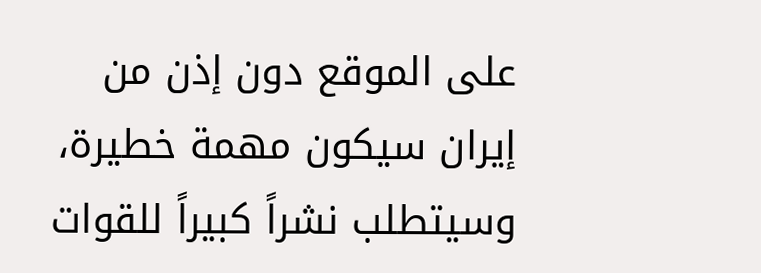على الموقع دون إذن من إيران سيكون مهمة خطيرة، وسيتطلب نشراً كبيراً للقوات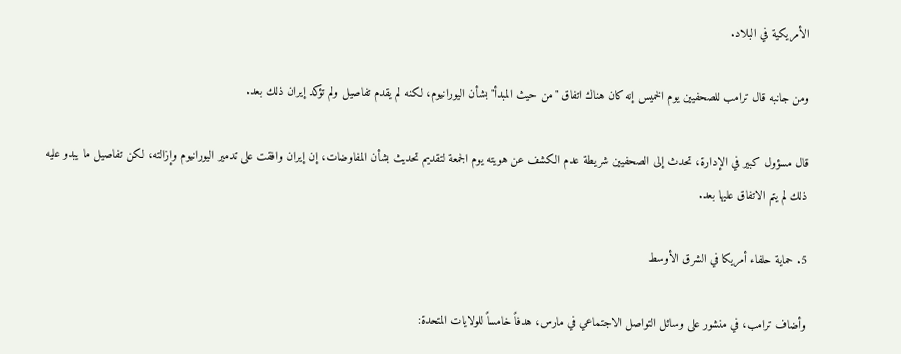الأمريكية في البلاد.

ومن جانبه قال ترامب للصحفيين يوم الخميس إنه كان هناك اتفاق "من حيث المبدأ" بشأن اليورانيوم، لكنه لم يقدم تفاصيل ولم تؤكد إيران ذلك بعد.

قال مسؤول كبير في الإدارة، تحدث إلى الصحفيين شريطة عدم الكشف عن هويته يوم الجمعة لتقديم تحديث بشأن المفاوضات، إن إيران وافقت على تدمير اليورانيوم وإزالته، لكن تفاصيل ما يبدو عليه ذلك لم يتم الاتفاق عليها بعد.

5. حماية حلفاء أمريكا في الشرق الأوسط

وأضاف ترامب، في منشور على وسائل التواصل الاجتماعي في مارس، هدفاً خامساً للولايات المتحدة: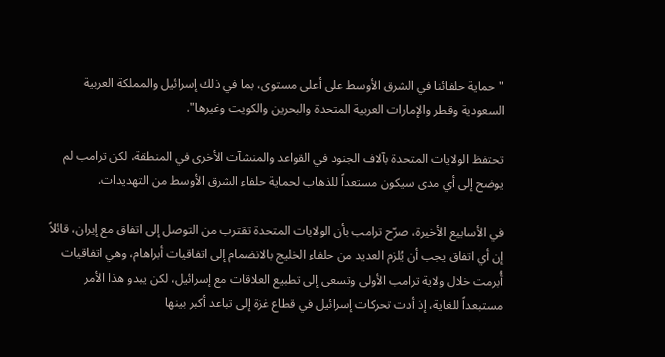"حماية حلفائنا في الشرق الأوسط على أعلى مستوى، بما في ذلك إسرائيل والمملكة العربية السعودية وقطر والإمارات العربية المتحدة والبحرين والكويت وغيرها".

تحتفظ الولايات المتحدة بآلاف الجنود في القواعد والمنشآت الأخرى في المنطقة، لكن ترامب لم يوضح إلى أي مدى سيكون مستعداً للذهاب لحماية حلفاء الشرق الأوسط من التهديدات.

في الأسابيع الأخيرة، صرّح ترامب بأن الولايات المتحدة تقترب من التوصل إلى اتفاق مع إيران، قائلاً إن أي اتفاق يجب أن يُلزم العديد من حلفاء الخليج بالانضمام إلى اتفاقيات أبراهام، وهي اتفاقيات أُبرمت خلال ولاية ترامب الأولى وتسعى إلى تطبيع العلاقات مع إسرائيل، لكن يبدو هذا الأمر مستبعداً للغاية، إذ أدت تحركات إسرائيل في قطاع غزة إلى تباعد أكبر بينها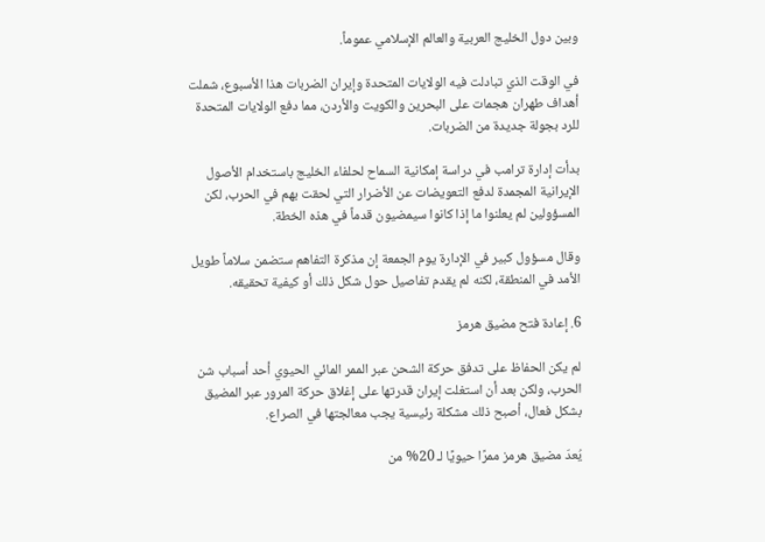وبين دول الخليج العربية والعالم الإسلامي عموماً.

في الوقت الذي تبادلت فيه الولايات المتحدة وإيران الضربات هذا الأسبوع، شملت أهداف طهران هجمات على البحرين والكويت والأردن، مما دفع الولايات المتحدة للرد بجولة جديدة من الضربات.

بدأت إدارة ترامب في دراسة إمكانية السماح لحلفاء الخليج باستخدام الأصول الإيرانية المجمدة لدفع التعويضات عن الأضرار التي لحقت بهم في الحرب، لكن المسؤولين لم يعلنوا ما إذا كانوا سيمضيون قدماً في هذه الخطة.

وقال مسؤول كبير في الإدارة يوم الجمعة إن مذكرة التفاهم ستضمن سلاماً طويل الأمد في المنطقة، لكنه لم يقدم تفاصيل حول شكل ذلك أو كيفية تحقيقه.

6. إعادة فتح مضيق هرمز

لم يكن الحفاظ على تدفق حركة الشحن عبر الممر المائي الحيوي أحد أسباب شن الحرب، ولكن بعد أن استغلت إيران قدرتها على إغلاق حركة المرور عبر المضيق بشكل فعال، أصبح ذلك مشكلة رئيسية يجب معالجتها في الصراع.

يُعدّ مضيق هرمز ممرًا حيويًا لـ 20% من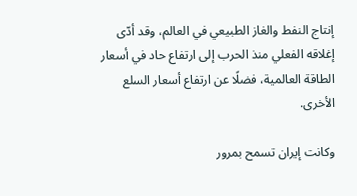إنتاج النفط والغاز الطبيعي في العالم، وقد أدّى إغلاقه الفعلي منذ الحرب إلى ارتفاع حاد في أسعار الطاقة العالمية، فضلًا عن ارتفاع أسعار السلع الأخرى.

وكانت إيران تسمح بمرور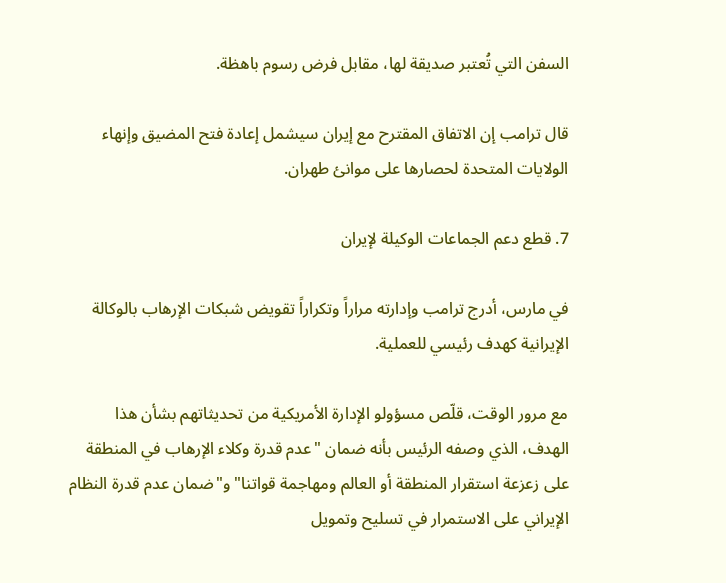السفن التي تُعتبر صديقة لها، مقابل فرض رسوم باهظة.

قال ترامب إن الاتفاق المقترح مع إيران سيشمل إعادة فتح المضيق وإنهاء الولايات المتحدة لحصارها على موانئ طهران.

7. قطع دعم الجماعات الوكيلة لإيران

في مارس، أدرج ترامب وإدارته مراراً وتكراراً تقويض شبكات الإرهاب بالوكالة الإيرانية كهدف رئيسي للعملية.

مع مرور الوقت، قلّص مسؤولو الإدارة الأمريكية من تحديثاتهم بشأن هذا الهدف، الذي وصفه الرئيس بأنه ضمان "عدم قدرة وكلاء الإرهاب في المنطقة على زعزعة استقرار المنطقة أو العالم ومهاجمة قواتنا" و"ضمان عدم قدرة النظام الإيراني على الاستمرار في تسليح وتمويل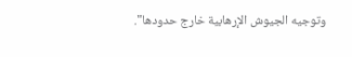وتوجيه الجيوش الإرهابية خارج حدودها".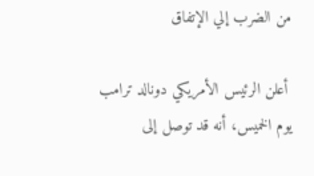من الضرب إلي الإتفاق

 أعلن الرئيس الأمريكي دونالد ترامب يوم الخميس، أنه قد توصل إلى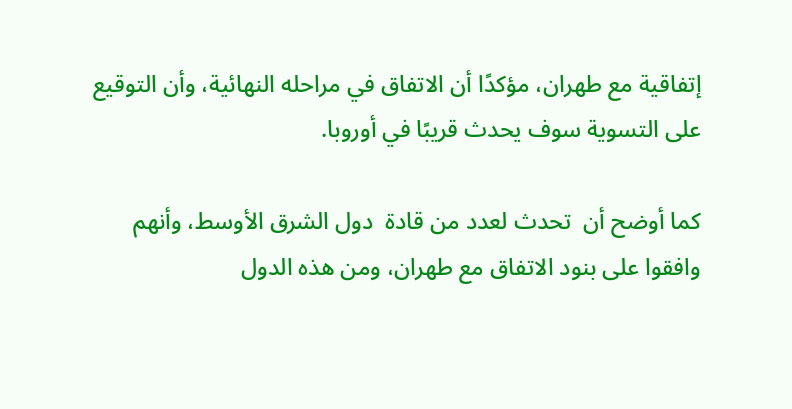إتفاقية مع طهران، مؤكدًا أن الاتفاق في مراحله النهائية، وأن التوقيع على التسوية سوف يحدث قريبًا في أوروبا.

كما أوضح أن  تحدث لعدد من قادة  دول الشرق الأوسط، وأنهم وافقوا على بنود الاتفاق مع طهران، ومن هذه الدول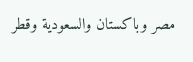مصر وباكستان والسعودية وقطر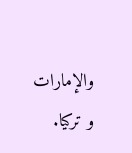والإمارات و تركيا.